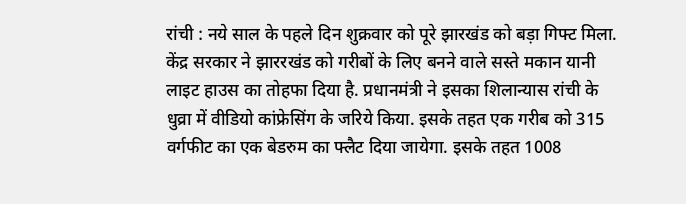रांची : नये साल के पहले दिन शुक्रवार को पूरे झारखंड को बड़ा गिफ्ट मिला. केंद्र सरकार ने झाररखंड को गरीबों के लिए बनने वाले सस्ते मकान यानी लाइट हाउस का तोहफा दिया है. प्रधानमंत्री ने इसका शिलान्यास रांची के धुव्रा में वीडियो कांफ्रेसिंग के जरिये किया. इसके तहत एक गरीब को 315 वर्गफीट का एक बेडरुम का फ्लैट दिया जायेगा. इसके तहत 1008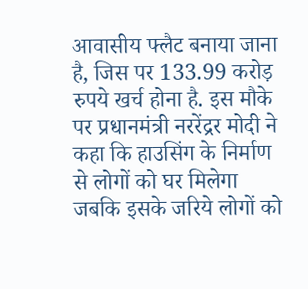आवासीय फ्लैट बनाया जाना है, जिस पर 133.99 करोड़ रुपये खर्च होना है. इस मौके पर प्रधानमंत्री नररेंद्रर मोदी ने कहा कि हाउसिंग के निर्माण से लोगों को घर मिलेगा जबकि इसके जरिये लोगों को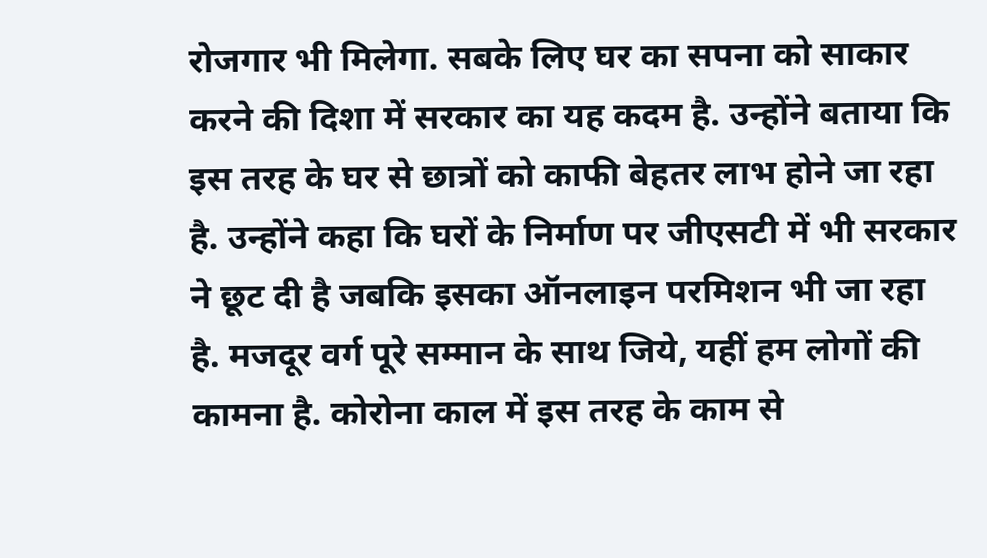रोजगार भी मिलेगा. सबके लिए घर का सपना को साकार करने की दिशा में सरकार का यह कदम है. उन्होंने बताया कि इस तरह के घर से छात्रों को काफी बेहतर लाभ होने जा रहा है. उन्होंने कहा कि घरों के निर्माण पर जीएसटी में भी सरकार ने छूट दी है जबकि इसका ऑनलाइन परमिशन भी जा रहा है. मजदूर वर्ग पूरे सम्मान के साथ जिये, यहीं हम लोगों की कामना है. कोरोना काल में इस तरह के काम से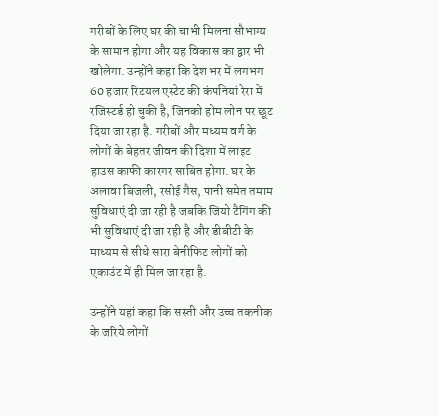गरीबों के लिए घर की चाभी मिलना सौभाग्य के सामान होगा और यह विकास का द्वार भी खोलेगा. उन्होंने कहा कि देश भर में लगभग 60 हजार रिटयल एस्टेट की कंपनियां रेरा में रजिस्टर्ड हो चुकी है, जिनको होम लोन पर छूट दिया जा रहा है. गरीबों और मध्यम वर्ग के लोगों के बेहतर जीवन की दिशा में लाइट हाउस काफी कारगर साबित होगा. घर के अलावा बिजली, रसोई गैस, पानी समेत तमाम सुविधाएं दी जा रही है जबकि जियो टैगिंग की भी सुविधाएं दी जा रही है और डीबीटी के माध्यम से सीधे सारा बेनीफिट लोगों को एकाउंट में ही मिल जा रहा है.

उन्होंने यहां कहा कि सस्ती और उच्च तकनीक के जरिये लोगों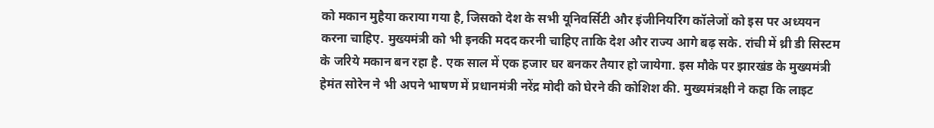को मकान मुहैया कराया गया है, जिसको देश के सभी यूनिवर्सिटी और इंजीनियरिंग कॉलेजों को इस पर अध्ययन करना चाहिए. मुख्यमंत्री को भी इनकी मदद करनी चाहिए ताकि देश और राज्य आगे बढ़ सके. रांची में थ्री डी सिस्टम के जरिये मकान बन रहा है. एक साल में एक हजार घर बनकर तैयार हो जायेगा. इस मौके पर झारखंड के मुख्यमंत्री हेमंत सोरेन ने भी अपने भाषण में प्रधानमंत्री नरेंद्र मोदी को घेरने की कोशिश की. मुख्यमंत्रक्षी ने कहा कि लाइट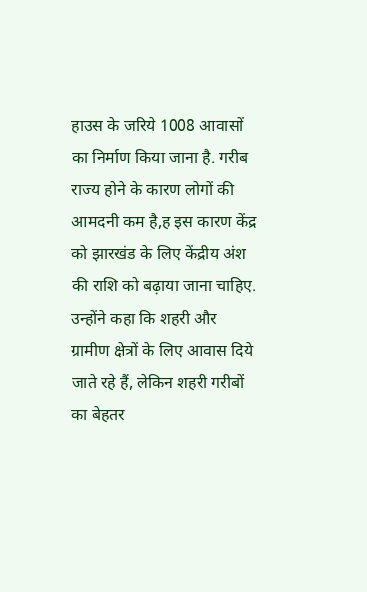हाउस के जरिये 1008 आवासों का निर्माण किया जाना है. गरीब राज्य होने के कारण लोगों की आमदनी कम है,ह इस कारण केंद्र को झारखंड के लिए केंद्रीय अंश की राशि को बढ़ाया जाना चाहिए. उन्होंने कहा कि शहरी और ग्रामीण क्षेत्रों के लिए आवास दिये जाते रहे हैं, लेकिन शहरी गरीबों का बेहतर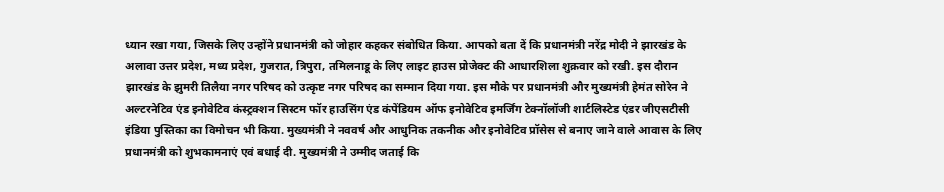ध्यान रखा गया, जिसके लिए उन्होंने प्रधानमंत्री को जोहार कहकर संबोधित किया. आपको बता दें कि प्रधानमंत्री नरेंद्र मोदी ने झारखंड के अलावा उत्तर प्रदेश, मध्य प्रदेश, गुजरात, त्रिपुरा, तमिलनाडू के लिए लाइट हाउस प्रोजेक्ट की आधारशिला शुक्रवार को रखी. इस दौरान झारखंड के झुमरी तिलैया नगर परिषद को उत्कृष्ट नगर परिषद का सम्मान दिया गया. इस मौके पर प्रधानमंत्री और मुख्यमंत्री हेमंत सोरेन ने अल्टरनेटिव एंड इनोवेटिव कंस्ट्रक्शन सिस्टम फॉर हाउसिंग एंड कंपेंडियम ऑफ इनोवेटिव इमर्जिंग टेक्नॉलॉजी शार्टलिस्टेड एंडर जीएसटीसी इंडिया पुस्तिका का विमोचन भी किया. मुख्यमंत्री ने नववर्ष और आधुनिक तकनीक और इनोवेटिव प्रॉसेस से बनाए जाने वाले आवास के लिए प्रधानमंत्री को शुभकामनाएं एवं बधाई दी. मुख्यमंत्री ने उम्मीद जताई कि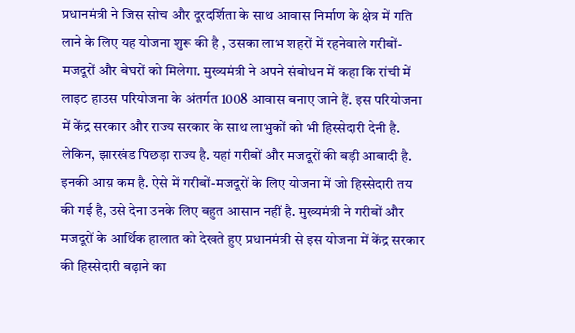प्रधानमंत्री ने जिस सोच और दूरदर्शिता के साथ आवास निर्माण के क्षेत्र में गति लाने के लिए यह योजना शुरू की है , उसका लाभ शहरों में रहनेवाले गरीबों-मजदूरों और बेघरों को मिलेगा. मुख्यमंत्री ने अपने संबोधन में कहा कि रांची में लाइट हाउस परियोजना के अंतर्गत 1008 आवास बनाए जाने हैं. इस परियोजना में केंद्र सरकार और राज्य सरकार के साथ लाभुकों को भी हिस्सेदारी देनी है. लेकिन, झारखंड पिछड़ा राज्य है. यहां गरीबों और मजदूरों की बड़ी आबादी है. इनकी आय़ कम है. ऐसे में गरीबों-मजदूरों के लिए योजना में जो हिस्सेदारी तय की गई है, उसे देना उनके लिए बहुत आसान नहीं है. मुख्यमंत्री ने गरीबों और मजदूरों के आर्थिक हालात को देखते हुए प्रधानमंत्री से इस योजना में केंद्र सरकार की हिस्सेदारी बढ़ाने का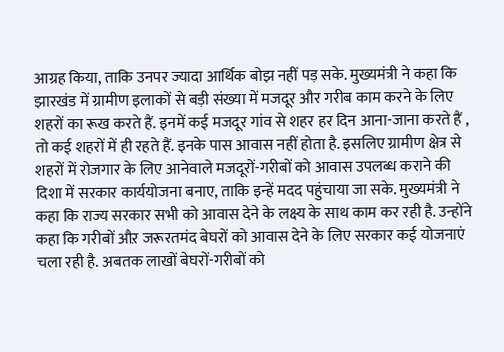आग्रह किया, ताकि उनपर ज्यादा आर्थिक बोझ नहीं पड़ सके. मुख्यमंत्री ने कहा कि झारखंड में ग्रामीण इलाकों से बड़ी संख्या में मजदूर और गरीब काम करने के लिए शहरों का रूख करते हैं. इनमें कई मजदूर गांव से शहर हर दिन आना-जाना करते हैं , तो कई शहरों में ही रहते हैं. इनके पास आवास नहीं होता है. इसलिए ग्रामीण क्षेत्र से शहरों में रोजगार के लिए आनेवाले मजदूरों-गरीबों को आवास उपलब्ध कराने की दिशा में सरकार कार्ययोजना बनाए, ताकि इन्हें मदद पहुंचाया जा सके. मुख्यमंत्री ने कहा कि राज्य सरकार सभी को आवास देने के लक्ष्य के साथ काम कर रही है. उन्होंने कहा कि गरीबों औऱ जरूरतमंद बेघरों को आवास देने के लिए सरकार कई योजनाएं चला रही है. अबतक लाखों बेघरों-गरीबों को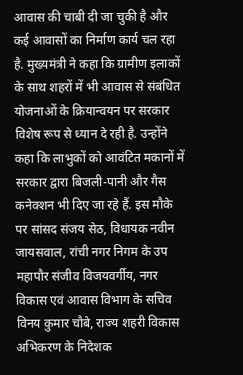आवास की चाबी दी जा चुकी है और कई आवासों का निर्माण कार्य चल रहा है. मुख्यमंत्री ने कहा कि ग्रामीण इलाकों के साथ शहरों में भी आवास से संबंधित योजनाओं के क्रियान्वयन पर सरकार विशेष रूप से ध्यान दे रही है. उन्होंने कहा कि लाभुकों को आवंटित मकानों में सरकार द्वारा बिजली-पानी और गैस कनेक्शन भी दिए जा रहे हैं. इस मौके पर सांसद संजय सेठ, विधायक नवीन जायसवाल, रांची नगर निगम के उप महापौर संजीव विजयवर्गीय, नगर विकास एवं आवास विभाग के सचिव विनय कुमार चौबे, राज्य शहरी विकास अभिकरण के निदेशक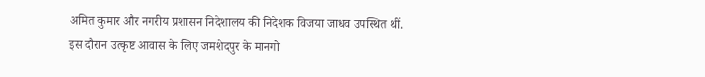अमित कुमार और नगरीय प्रशासन निदेशालय की निदेशक विजया जाधव उपस्थित थीं. इस दौरान उत्कृष्ट आवास के लिए जमशेदपुर के मानगो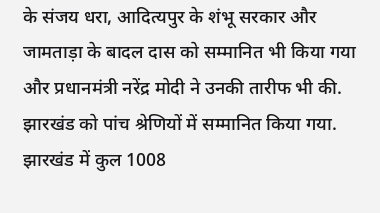के संजय धरा, आदित्यपुर के शंभू सरकार और जामताड़ा के बादल दास को सम्मानित भी किया गया और प्रधानमंत्री नरेंद्र मोदी ने उनकी तारीफ भी की. झारखंड को पांच श्रेणियों में सम्मानित किया गया. झारखंड में कुल 1008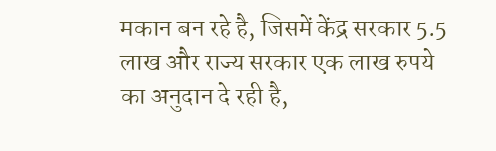मकान बन रहे है, जिसमें केंद्र सरकार 5.5 लाख और राज्य सरकार एक लाख रुपये का अनुदान दे रही है,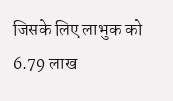जिसके लिए लाभुक को 6.79 लाख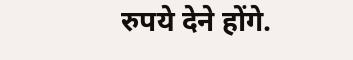रुपये देने होंगे.